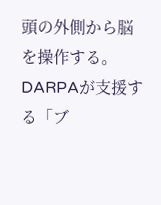頭の外側から脳を操作する。DARPAが支援する「ブ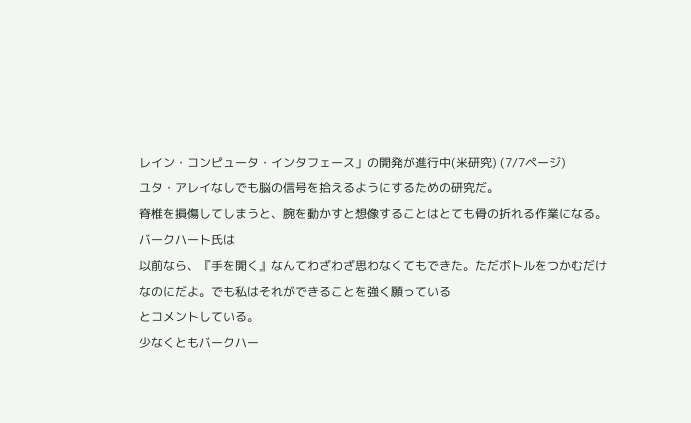レイン・コンピュータ・インタフェース」の開発が進行中(米研究) (7/7ページ)
ユタ・アレイなしでも脳の信号を拾えるようにするための研究だ。
脊椎を損傷してしまうと、腕を動かすと想像することはとても骨の折れる作業になる。
バークハート氏は
以前なら、『手を開く』なんてわざわざ思わなくてもできた。ただボトルをつかむだけなのにだよ。でも私はそれができることを強く願っている
とコメントしている。
少なくともバークハー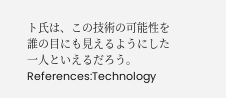ト氏は、この技術の可能性を誰の目にも見えるようにした一人といえるだろう。
References:Technology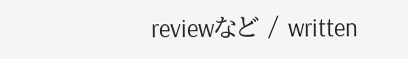reviewなど / written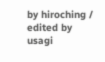by hiroching / edited by usagi